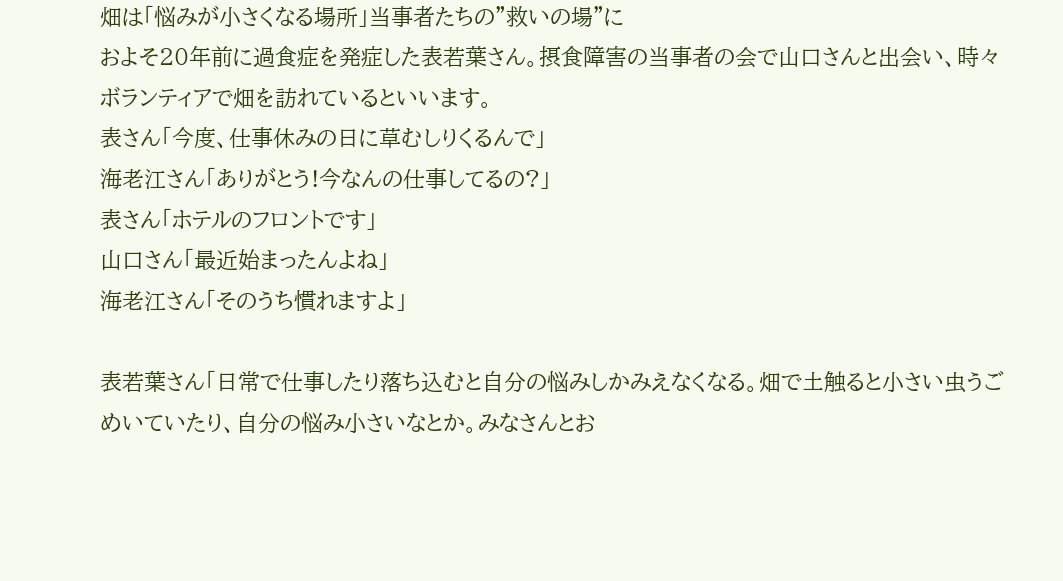畑は「悩みが小さくなる場所」当事者たちの”救いの場”に
およそ20年前に過食症を発症した表若葉さん。摂食障害の当事者の会で山口さんと出会い、時々ボランティアで畑を訪れているといいます。
表さん「今度、仕事休みの日に草むしりくるんで」
海老江さん「ありがとう!今なんの仕事してるの?」
表さん「ホテルのフロントです」
山口さん「最近始まったんよね」
海老江さん「そのうち慣れますよ」

表若葉さん「日常で仕事したり落ち込むと自分の悩みしかみえなくなる。畑で土触ると小さい虫うごめいていたり、自分の悩み小さいなとか。みなさんとお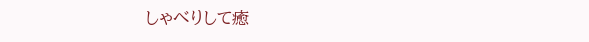しゃべりして癒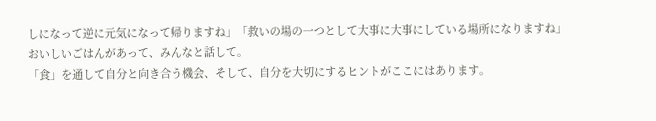しになって逆に元気になって帰りますね」「救いの場の一つとして大事に大事にしている場所になりますね」
おいしいごはんがあって、みんなと話して。
「食」を通して自分と向き合う機会、そして、自分を大切にするヒントがここにはあります。